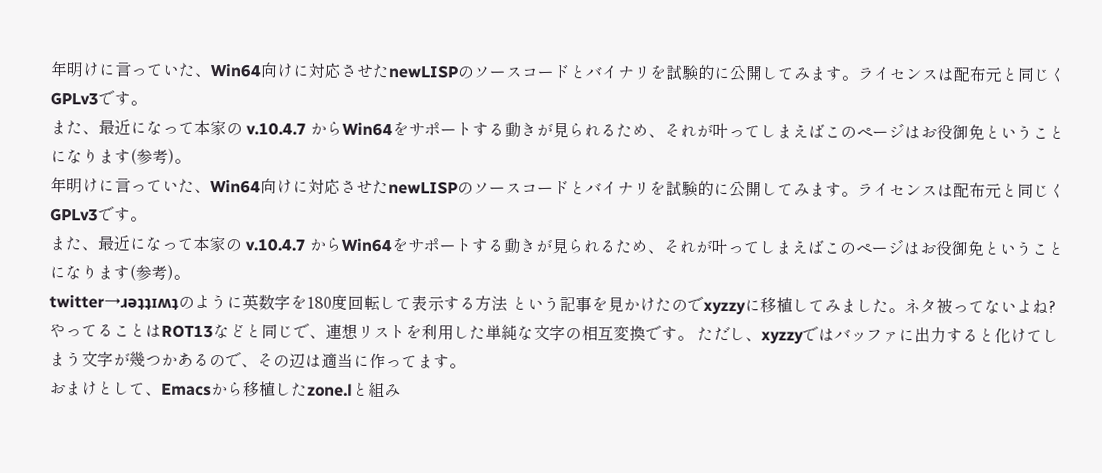年明けに言っていた、Win64向けに対応させたnewLISPのソースコードとバイナリを試験的に公開してみます。ライセンスは配布元と同じくGPLv3です。
また、最近になって本家の v.10.4.7 からWin64をサポートする動きが見られるため、それが叶ってしまえばこのページはお役御免ということになります(参考)。
年明けに言っていた、Win64向けに対応させたnewLISPのソースコードとバイナリを試験的に公開してみます。ライセンスは配布元と同じくGPLv3です。
また、最近になって本家の v.10.4.7 からWin64をサポートする動きが見られるため、それが叶ってしまえばこのページはお役御免ということになります(参考)。
twitter→ɹəʇʇɪʍʇのように英数字を180度回転して表示する方法 という記事を見かけたのでxyzzyに移植してみました。ネタ被ってないよね?
やってることはROT13などと同じで、連想リストを利用した単純な文字の相互変換です。 ただし、xyzzyではバッファに出力すると化けてしまう文字が幾つかあるので、その辺は適当に作ってます。
おまけとして、Emacsから移植したzone.lと組み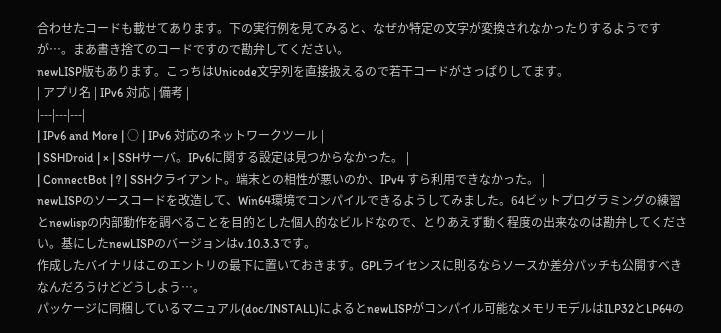合わせたコードも載せてあります。下の実行例を見てみると、なぜか特定の文字が変換されなかったりするようですが…。まあ書き捨てのコードですので勘弁してください。
newLISP版もあります。こっちはUnicode文字列を直接扱えるので若干コードがさっぱりしてます。
| アプリ名 | IPv6 対応 | 備考 |
|---|---|---|
| IPv6 and More | ○ | IPv6 対応のネットワークツール |
| SSHDroid | × | SSHサーバ。IPv6に関する設定は見つからなかった。 |
| ConnectBot | ? | SSHクライアント。端末との相性が悪いのか、IPv4 すら利用できなかった。 |
newLISPのソースコードを改造して、Win64環境でコンパイルできるようしてみました。64ビットプログラミングの練習とnewlispの内部動作を調べることを目的とした個人的なビルドなので、とりあえず動く程度の出来なのは勘弁してください。基にしたnewLISPのバージョンはv.10.3.3です。
作成したバイナリはこのエントリの最下に置いておきます。GPLライセンスに則るならソースか差分パッチも公開すべきなんだろうけどどうしよう…。
パッケージに同梱しているマニュアル(doc/INSTALL)によるとnewLISPがコンパイル可能なメモリモデルはILP32とLP64の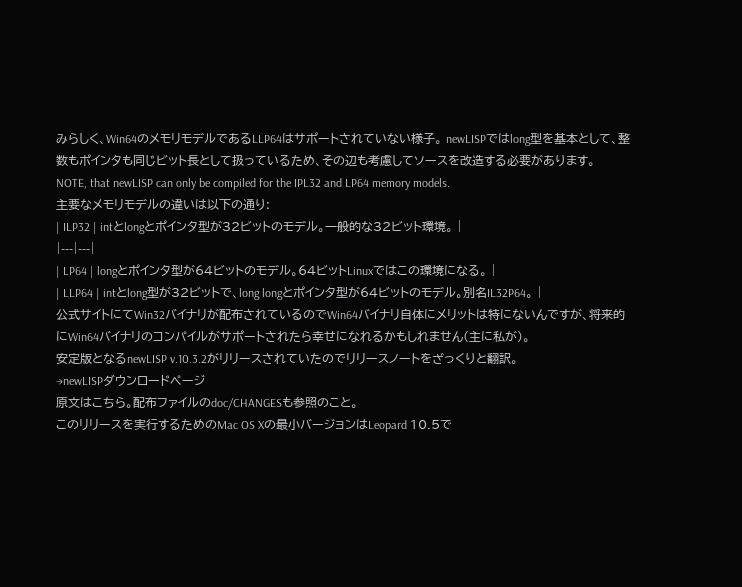みらしく、Win64のメモリモデルであるLLP64はサポートされていない様子。 newLISPではlong型を基本として、整数もポインタも同じビット長として扱っているため、その辺も考慮してソースを改造する必要があります。
NOTE, that newLISP can only be compiled for the IPL32 and LP64 memory models.
主要なメモリモデルの違いは以下の通り:
| ILP32 | intとlongとポインタ型が32ビットのモデル。一般的な32ビット環境。 |
|---|---|
| LP64 | longとポインタ型が64ビットのモデル。64ビットLinuxではこの環境になる。 |
| LLP64 | intとlong型が32ビットで、long longとポインタ型が64ビットのモデル。別名IL32P64。 |
公式サイトにてWin32バイナリが配布されているのでWin64バイナリ自体にメリットは特にないんですが、将来的にWin64バイナリのコンパイルがサポートされたら幸せになれるかもしれません(主に私が)。
安定版となるnewLISP v.10.3.2がリリースされていたのでリリースノートをざっくりと翻訳。
→newLISPダウンロードページ
原文はこちら。配布ファイルのdoc/CHANGESも参照のこと。
このリリースを実行するためのMac OS Xの最小バージョンはLeopard 10.5で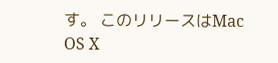す。 このリリースはMac OS X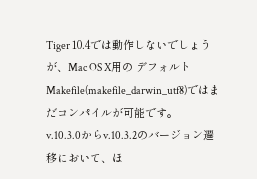Tiger 10.4では動作しないでしょうが、Mac OS X用の デフォルトMakefile(makefile_darwin_utf8)ではまだコンパイルが可能です。
v.10.3.0からv.10.3.2のバージョン遷移において、ほ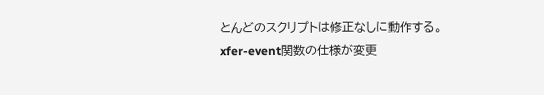とんどのスクリプトは修正なしに動作する。
xfer-event関数の仕様が変更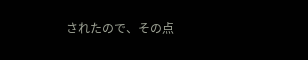されたので、その点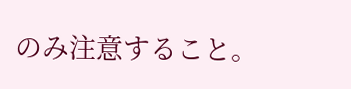のみ注意すること。